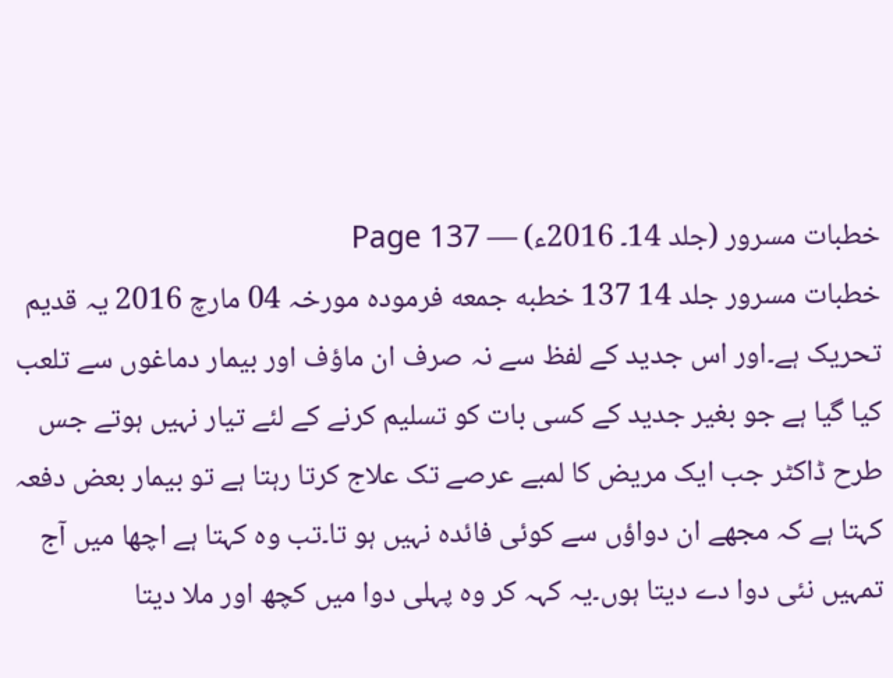خطبات مسرور (جلد 14۔ 2016ء) — Page 137
خطبات مسرور جلد 14 137 خطبه جمعه فرمودہ مورخہ 04 مارچ 2016 یہ قدیم تحریک ہے۔اور اس جدید کے لفظ سے نہ صرف ان ماؤف اور بیمار دماغوں سے تلعب کیا گیا ہے جو بغیر جدید کے کسی بات کو تسلیم کرنے کے لئے تیار نہیں ہوتے جس طرح ڈاکٹر جب ایک مریض کا لمبے عرصے تک علاج کرتا رہتا ہے تو بیمار بعض دفعہ کہتا ہے کہ مجھے ان دواؤں سے کوئی فائدہ نہیں ہو تا۔تب وہ کہتا ہے اچھا میں آج تمہیں نئی دوا دے دیتا ہوں۔یہ کہہ کر وہ پہلی دوا میں کچھ اور ملا دیتا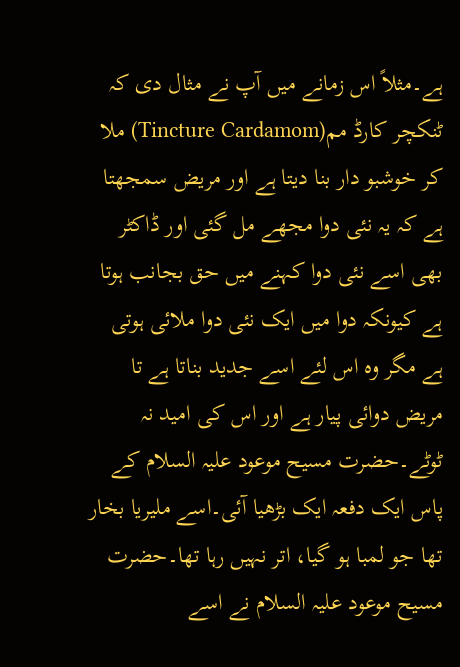ہے۔مثلاً اس زمانے میں آپ نے مثال دی کہ ٹنکچر کارڈ مم(Tincture Cardamom) ملا کر خوشبو دار بنا دیتا ہے اور مریض سمجھتا ہے کہ یہ نئی دوا مجھے مل گئی اور ڈاکٹر بھی اسے نئی دوا کہنے میں حق بجانب ہوتا ہے کیونکہ دوا میں ایک نئی دوا ملائی ہوتی ہے مگر وہ اس لئے اسے جدید بناتا ہے تا مریض دوائی پیار ہے اور اس کی امید نہ ٹوٹے۔حضرت مسیح موعود علیہ السلام کے پاس ایک دفعہ ایک بڑھیا آئی۔اسے ملیریا بخار تھا جو لمبا ہو گیا، اتر نہیں رہا تھا۔حضرت مسیح موعود علیہ السلام نے اسے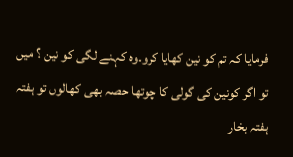فرمایا کہ تم کو نین کھایا کرو۔وہ کہنے لگی کو نین ؟ میں تو اگر کونین کی گولی کا چوتھا حصہ بھی کھالوں تو ہفتہ ہفتہ بخار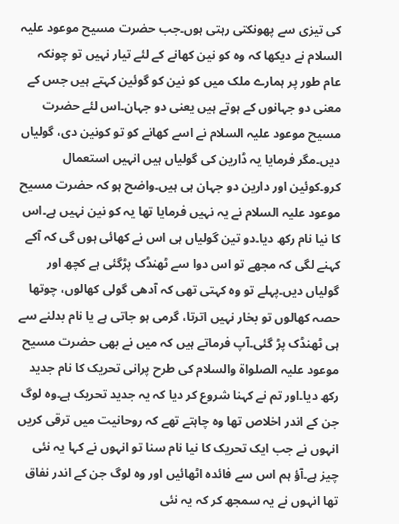کی تیزی سے پھونکتی رہتی ہوں۔جب حضرت مسیح موعود علیہ السلام نے دیکھا کہ وہ کو نین کھانے کے لئے تیار نہیں تو چونکہ عام طور پر ہمارے ملک میں کو نین کو گوئین کہتے ہیں جس کے معنی دو جہانوں کے ہوتے ہیں یعنی دو جہان۔اس لئے حضرت مسیح موعود علیہ السلام نے اسے کھانے کو تو کونین دی، گولیاں دیں۔مگر فرمایا یہ ڈارین کی گولیاں ہیں انہیں استعمال کرو۔کوئین اور دارین دو جہان ہی ہیں۔واضح ہو کہ حضرت مسیح موعود علیہ السلام نے یہ نہیں فرمایا تھا یہ کو نین نہیں ہے۔اس کا نیا نام رکھ دیا۔دو تین گولیاں ہی اس نے کھائی ہوں گی کہ آکے کہنے لگی کہ مجھے تو اس دوا سے ٹھنڈک پڑگئی ہے کچھ اور گولیاں دیں۔پہلے تو وہ کہتی تھی کہ آدھی گولی کھالوں، چوتھا حصہ کھالوں تو بخار نہیں اترتا، گرمی ہو جاتی ہے یا نام بدلنے سے ہی ٹھنڈک پڑ گئی۔آپ فرماتے ہیں کہ میں نے بھی حضرت مسیح موعود علیہ الصلواۃ والسلام کی طرح پرانی تحریک کا نام جدید رکھ دیا۔اور تم نے کہنا شروع کر دیا کہ یہ جدید تحریک ہے۔وہ لوگ جن کے اندر اخلاص تھا وہ چاہتے تھے کہ روحانیت میں ترقی کریں انہوں نے جب ایک تحریک کا نیا نام سنا تو انہوں نے کہا یہ نئی چیز ہے۔آؤ ہم اس سے فائدہ اٹھائیں اور وہ لوگ جن کے اندر نفاق تھا انہوں نے یہ سمجھ کر کہ یہ نئی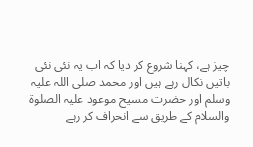چیز ہے، کہنا شروع کر دیا کہ اب یہ نئی نئی باتیں نکال رہے ہیں اور محمد صلی اللہ علیہ وسلم اور حضرت مسیح موعود علیہ الصلوۃ والسلام کے طریق سے انحراف کر رہے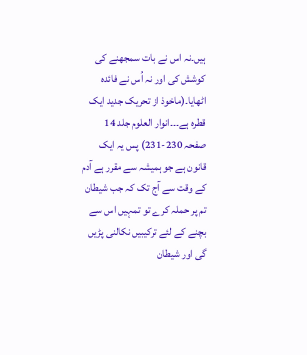ہیں۔نہ اس نے بات سمجھنے کی کوشش کی اور نہ اُس نے فائدہ اٹھایا۔(ماخوذ از تحریک جدید ایک قطرہ ہے۔۔۔انوار العلوم جلد 14 صفحہ 230-231) پس یہ ایک قانون ہے جو ہمیشہ سے مقرر ہے آدم کے وقت سے آج تک کہ جب شیطان تم پر حملہ کرے تو تمہیں اس سے بچنے کے لئے ترکیبیں نکالنی پڑیں گی اور شیطان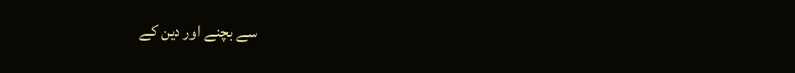سے بچنے اور دین کے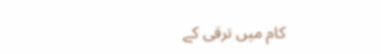کام میں ترقی کے